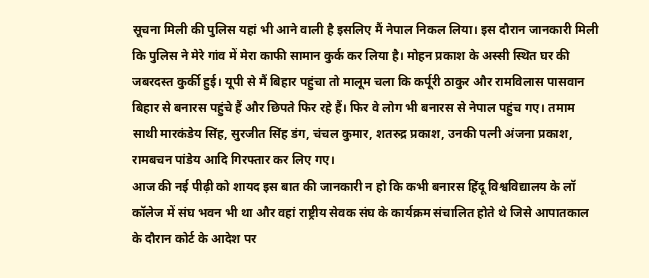सूचना मिली की पुलिस यहां भी आने वाली है इसलिए मैं नेपाल निकल लिया। इस दौरान जानकारी मिली कि पुलिस ने मेरे गांव में मेरा काफी सामान कुर्क कर लिया है। मोहन प्रकाश के अस्सी स्थित घर की जबरदस्त कुर्की हुई। यूपी से मैं बिहार पहुंचा तो मालूम चला कि कर्पूरी ठाकुर और रामविलास पासवान बिहार से बनारस पहुंचे हैं और छिपते फिर रहे हैं। फिर वे लोग भी बनारस से नेपाल पहुंच गए। तमाम साथी मारकंडेय सिंह, सुरजीत सिंह डंग, चंचल कुमार, शतरुद्र प्रकाश, उनकी पत्नी अंजना प्रकाश, रामबचन पांडेय आदि गिरफ्तार कर लिए गए।
आज की नई पीढ़ी को शायद इस बात की जानकारी न हो कि कभी बनारस हिंदू विश्वविद्यालय के लॉ कॉलेज में संघ भवन भी था और वहां राष्ट्रीय सेवक संघ के कार्यक्रम संचालित होते थे जिसे आपातकाल के दौरान कोर्ट के आदेश पर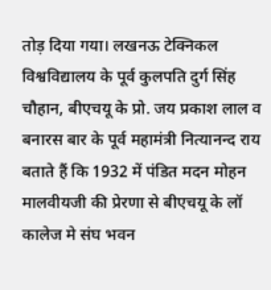तोड़ दिया गया। लखनऊ टेक्निकल विश्वविद्यालय के पूर्व कुलपति दुर्ग सिंह चौहान, बीएचयू के प्रो. जय प्रकाश लाल व बनारस बार के पूर्व महामंत्री नित्यानन्द राय बताते हैं कि 1932 में पंडित मदन मोहन मालवीयजी की प्रेरणा से बीएचयू के लॉ कालेज मे संघ भवन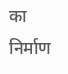का निर्माण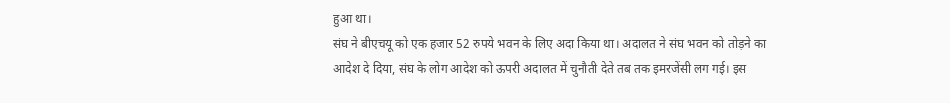हुआ था।
संघ ने बीएचयू को एक हजार 52 रुपये भवन के लिए अदा किया था। अदालत ने संघ भवन को तोड़ने का आदेश दे दिया, संघ के लोग आदेश को ऊपरी अदालत में चुनौती देते तब तक इमरजेंसी लग गई। इस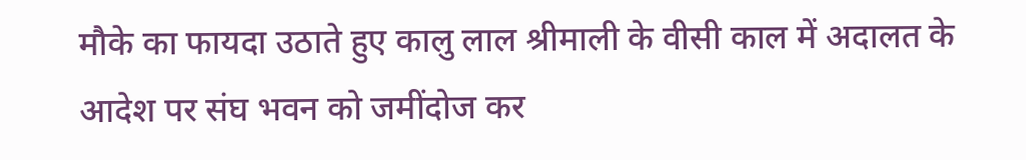मौके का फायदा उठाते हुए कालु लाल श्रीमाली के वीसी काल में अदालत के आदेश पर संघ भवन को जमींदोज कर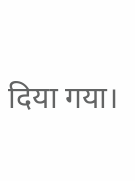दिया गया।